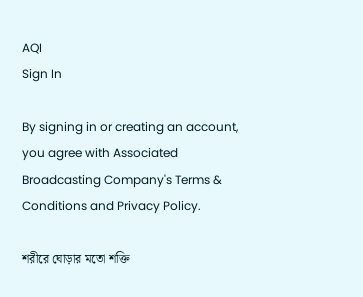AQI
Sign In

By signing in or creating an account, you agree with Associated Broadcasting Company's Terms & Conditions and Privacy Policy.

শরীরে ঘোড়ার মতো শক্তি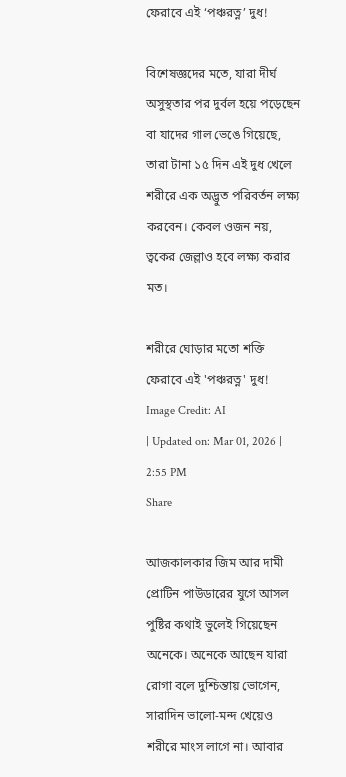ফেরাবে এই ‘পঞ্চরত্ন’ দুধ!

বিশেষজ্ঞদের মতে, যারা দীর্ঘ অসুস্থতার পর দুর্বল হয়ে পড়েছেন বা যাদের গাল ভেঙে গিয়েছে, তারা টানা ১৫ দিন এই দুধ খেলে শরীরে এক অদ্ভুত পরিবর্তন লক্ষ্য করবেন। কেবল ওজন নয়, ত্বকের জেল্লাও হবে লক্ষ্য করার মত।

শরীরে ঘোড়ার মতো শক্তি ফেরাবে এই 'পঞ্চরত্ন' দুধ!
Image Credit: AI
| Updated on: Mar 01, 2026 | 2:55 PM
Share

আজকালকার জিম আর দামী প্রোটিন পাউডারের যুগে আসল পুষ্টির কথাই ভুলেই গিয়েছেন অনেকে। অনেকে আছেন যারা রোগা বলে দুশ্চিন্তায় ভোগেন, সারাদিন ভালো-মন্দ খেয়েও শরীরে মাংস লাগে না। আবার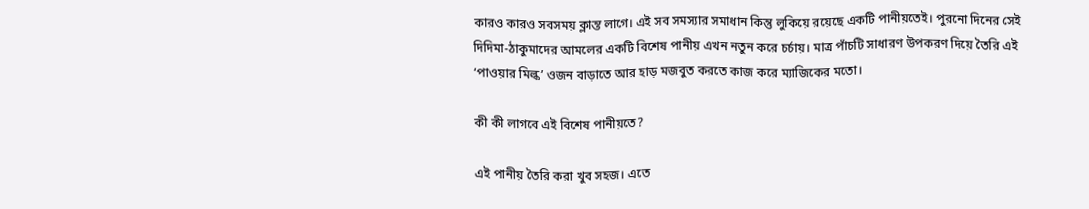কারও কারও সবসময় ক্লান্ত লাগে। এই সব সমস্যার সমাধান কিন্তু লুকিয়ে রয়েছে একটি পানীয়তেই। পুরনো দিনের সেই দিদিমা-ঠাকুমাদের আমলের একটি বিশেষ পানীয় এখন নতুন করে চর্চায়। মাত্র পাঁচটি সাধারণ উপকরণ দিয়ে তৈরি এই ‘পাওয়ার মিল্ক’ ওজন বাড়াতে আর হাড় মজবুত করতে কাজ করে ম্যাজিকের মতো।

কী কী লাগবে এই বিশেষ পানীয়তে?

এই পানীয় তৈরি করা খুব সহজ। এতে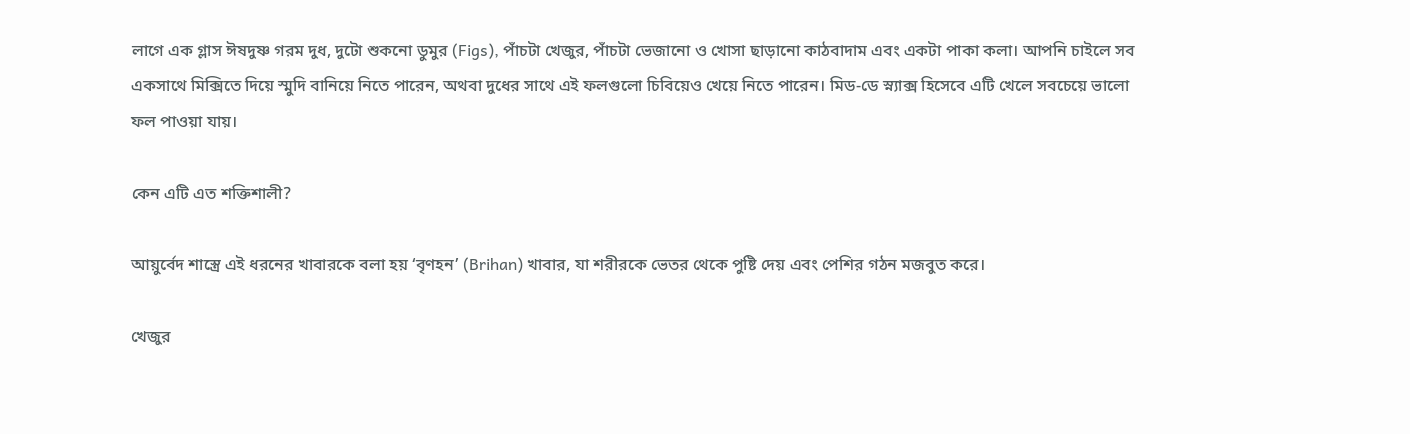লাগে এক গ্লাস ঈষদুষ্ণ গরম দুধ, দুটো শুকনো ডুমুর (Figs), পাঁচটা খেজুর, পাঁচটা ভেজানো ও খোসা ছাড়ানো কাঠবাদাম এবং একটা পাকা কলা। আপনি চাইলে সব একসাথে মিক্সিতে দিয়ে স্মুদি বানিয়ে নিতে পারেন, অথবা দুধের সাথে এই ফলগুলো চিবিয়েও খেয়ে নিতে পারেন। মিড-ডে স্ন্যাক্স হিসেবে এটি খেলে সবচেয়ে ভালো ফল পাওয়া যায়।

কেন এটি এত শক্তিশালী?

আয়ুর্বেদ শাস্ত্রে এই ধরনের খাবারকে বলা হয় ‘বৃণহন’ (Brihan) খাবার, যা শরীরকে ভেতর থেকে পুষ্টি দেয় এবং পেশির গঠন মজবুত করে।

খেজুর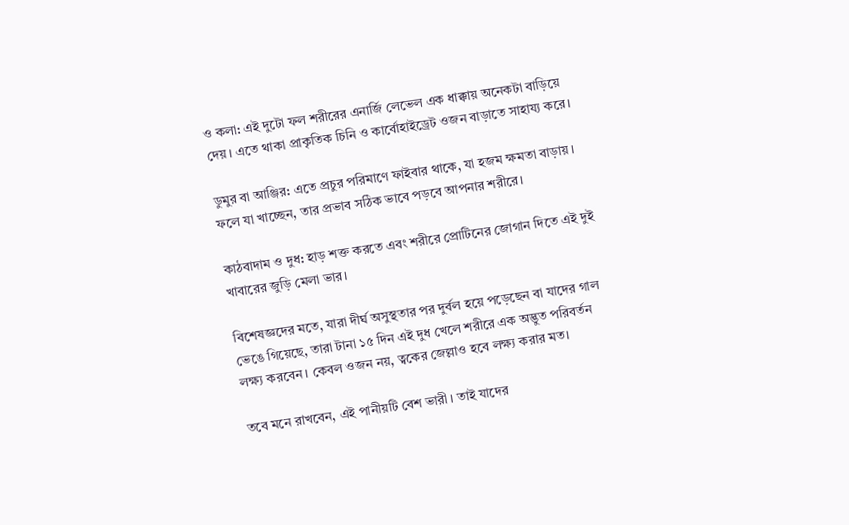ও কলা: এই দুটো ফল শরীরের এনার্জি লেভেল এক ধাক্কায় অনেকটা বাড়িয়ে দেয়। এতে থাকা প্রাকৃতিক চিনি ও কার্বোহাইড্রেট ওজন বাড়াতে সাহায্য করে।

ডুমুর বা আঞ্জির: এতে প্রচুর পরিমাণে ফাইবার থাকে, যা হজম ক্ষমতা বাড়ায়। ফলে যা খাচ্ছেন, তার প্রভাব সঠিক ভাবে পড়বে আপনার শরীরে।

কাঠবাদাম ও দুধ: হাড় শক্ত করতে এবং শরীরে প্রোটিনের জোগান দিতে এই দুই খাবারের জুড়ি মেলা ভার।

বিশেষজ্ঞদের মতে, যারা দীর্ঘ অসুস্থতার পর দুর্বল হয়ে পড়েছেন বা যাদের গাল ভেঙে গিয়েছে, তারা টানা ১৫ দিন এই দুধ খেলে শরীরে এক অদ্ভুত পরিবর্তন লক্ষ্য করবেন। কেবল ওজন নয়, ত্বকের জেল্লাও হবে লক্ষ্য করার মত।

তবে মনে রাখবেন, এই পানীয়টি বেশ ভারী। তাই যাদের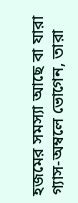হজমের সমস্যা আছে বা যারা গ্যাস-অম্বলে ভোগেন, তারা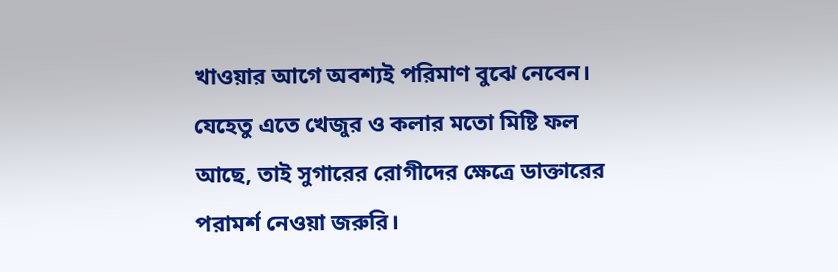খাওয়ার আগে অবশ্যই পরিমাণ বুঝে নেবেন। যেহেতু এতে খেজুর ও কলার মতো মিষ্টি ফল আছে, তাই সুগারের রোগীদের ক্ষেত্রে ডাক্তারের পরামর্শ নেওয়া জরুরি।